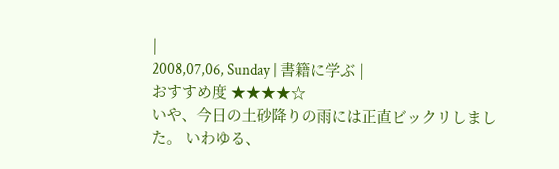|
2008,07,06, Sunday | 書籍に学ぶ |
おすすめ度 ★★★★☆
いや、今日の土砂降りの雨には正直ビックリしました。 いわゆる、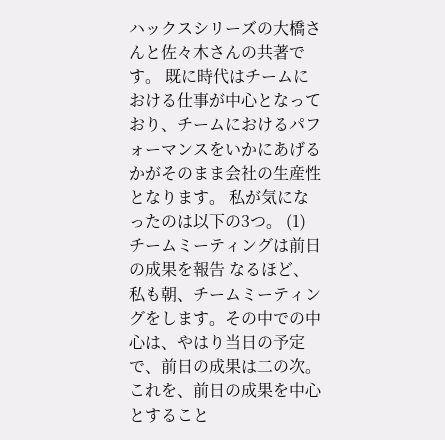ハックスシリーズの大橋さんと佐々木さんの共著です。 既に時代はチームにおける仕事が中心となっており、チームにおけるパフォーマンスをいかにあげるかがそのまま会社の生産性となります。 私が気になったのは以下の3つ。 (1)チームミーティングは前日の成果を報告 なるほど、私も朝、チームミーティングをします。その中での中心は、やはり当日の予定で、前日の成果は二の次。これを、前日の成果を中心とすること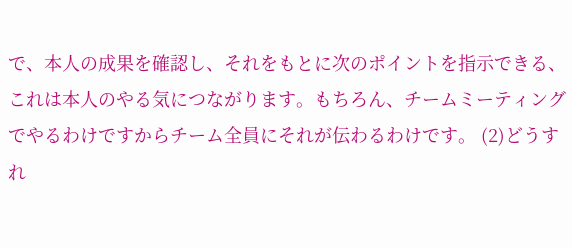で、本人の成果を確認し、それをもとに次のポイントを指示できる、これは本人のやる気につながります。もちろん、チームミーティングでやるわけですからチーム全員にそれが伝わるわけです。 (2)どうすれ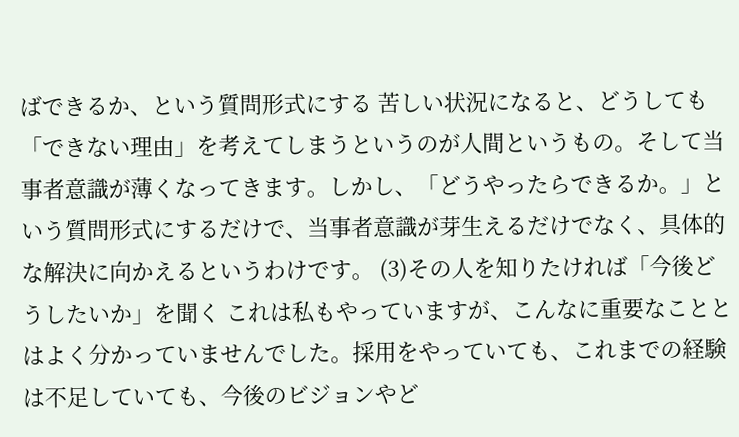ばできるか、という質問形式にする 苦しい状況になると、どうしても「できない理由」を考えてしまうというのが人間というもの。そして当事者意識が薄くなってきます。しかし、「どうやったらできるか。」という質問形式にするだけで、当事者意識が芽生えるだけでなく、具体的な解決に向かえるというわけです。 (3)その人を知りたければ「今後どうしたいか」を聞く これは私もやっていますが、こんなに重要なこととはよく分かっていませんでした。採用をやっていても、これまでの経験は不足していても、今後のビジョンやど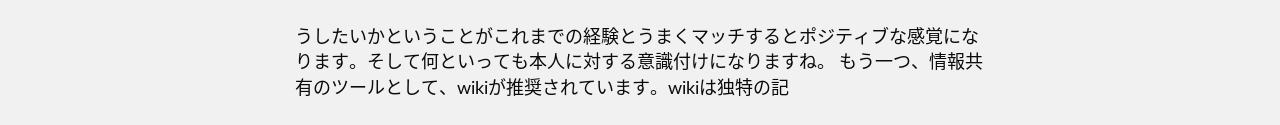うしたいかということがこれまでの経験とうまくマッチするとポジティブな感覚になります。そして何といっても本人に対する意識付けになりますね。 もう一つ、情報共有のツールとして、wikiが推奨されています。wikiは独特の記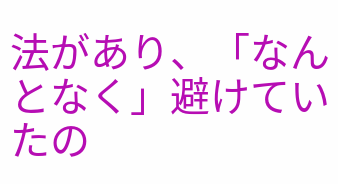法があり、「なんとなく」避けていたの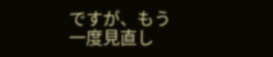ですが、もう一度見直し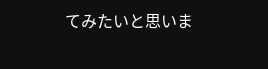てみたいと思いま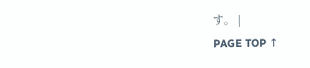す。 |
PAGE TOP ↑